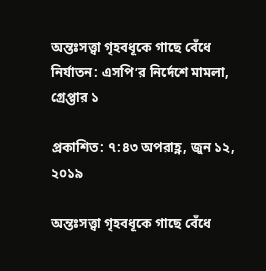অন্তঃসত্ত্বা গৃহবধূকে গাছে বেঁধে নির্যাতন: এসপি’র নির্দেশে মামলা, গ্রেপ্তার ১

প্রকাশিত: ৭:৪৩ অপরাহ্ণ, জুন ১২, ২০১৯

অন্তঃসত্ত্বা গৃহবধূকে গাছে বেঁধে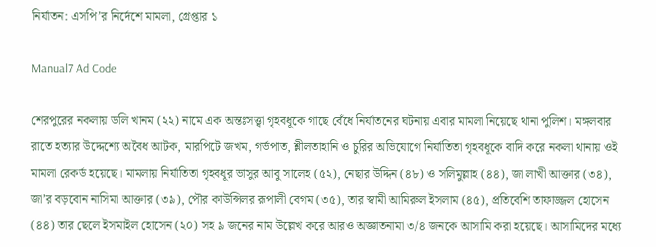নির্যাতন: এসপি’র নির্দেশে মামলা, গ্রেপ্তার ১

Manual7 Ad Code

শেরপুরের নকলায় ডলি খানম (২২) নামে এক অন্তঃসত্ত্বা গৃহবধূকে গাছে বেঁধে নির্যাতনের ঘটনায় এবার মামলা নিয়েছে থানা পুলিশ। মঙ্গলবার রাতে হত্যার উদ্দেশ্যে অবৈধ আটক, মারপিটে জখম, গর্ভপাত, শ্লীলতাহানি ও চুরির অভিযোগে নির্যাতিতা গৃহবধূকে বাদি করে নকলা থানায় ওই মামলা রেকর্ড হয়েছে। মামলায় নির্যাতিতা গৃহবধূর ভাসুর আবু সালেহ (৫২), নেছার উদ্দিন (৪৮) ও সলিমুল্লাহ (৪৪), জা লাখী আক্তার (৩৪), জা’র বড়বোন নাসিমা আক্তার (৩৯), পৌর কাউন্সিলর রূপালী বেগম (৩৫), তার স্বামী আমিরুল ইসলাম (৪৫), প্রতিবেশি তাফাজ্জল হোসেন (৪৪) তার ছেলে ইসমাইল হোসেন (২০) সহ ৯ জনের নাম উল্লেখ করে আরও অজ্ঞাতনামা ৩/৪ জনকে আসামি করা হয়েছে। আসামিদের মধ্যে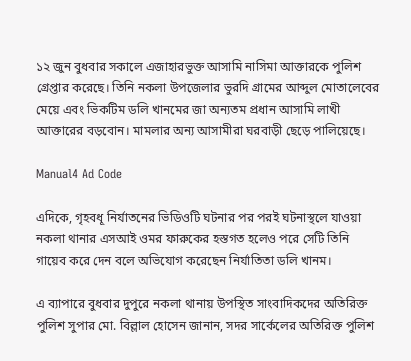১২ জুন বুধবার সকালে এজাহারভুক্ত আসামি নাসিমা আক্তারকে পুলিশ গ্রেপ্তার করেছে। তিনি নকলা উপজেলার ভুরদি গ্রামের আব্দুল মোতালেবের মেয়ে এবং ভিকটিম ডলি খানমের জা অন্যতম প্রধান আসামি লাখী আক্তারের বড়বোন। মামলার অন্য আসামীরা ঘরবাড়ী ছেড়ে পালিয়েছে।

Manual4 Ad Code

এদিকে, গৃহবধূ নির্যাতনের ভিডিওটি ঘটনার পর পরই ঘটনাস্থলে যাওয়া নকলা থানার এসআই ওমর ফারুকের হস্তগত হলেও পরে সেটি তিনি গায়েব করে দেন বলে অভিযোগ করেছেন নির্যাতিতা ডলি খানম।

এ ব্যাপারে বুধবার দুপুরে নকলা থানায় উপস্থিত সাংবাদিকদের অতিরিক্ত পুলিশ সুপার মো. বিল্লাল হোসেন জানান, সদর সার্কেলের অতিরিক্ত পুলিশ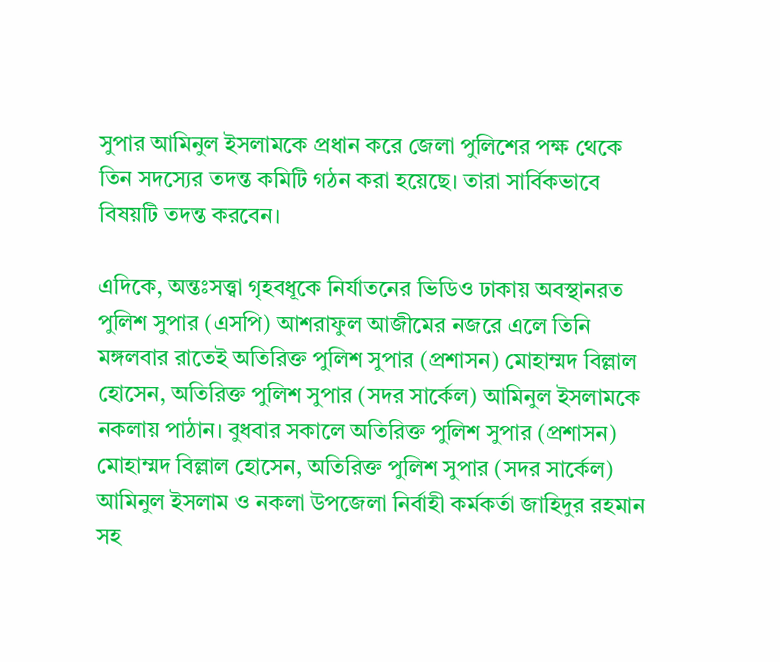সুপার আমিনুল ইসলামকে প্রধান করে জেলা পুলিশের পক্ষ থেকে তিন সদস্যের তদন্ত কমিটি গঠন করা হয়েছে। তারা সার্বিকভাবে বিষয়টি তদন্ত করবেন।

এদিকে, অন্তঃসত্ত্বা গৃহবধূকে নির্যাতনের ভিডিও ঢাকায় অবস্থানরত পুলিশ সুপার (এসপি) আশরাফুল আজীমের নজরে এলে তিনি মঙ্গলবার রাতেই অতিরিক্ত পুলিশ সুপার (প্রশাসন) মোহাম্মদ বিল্লাল হোসেন, অতিরিক্ত পুলিশ সুপার (সদর সার্কেল) আমিনুল ইসলামকে নকলায় পাঠান। বুধবার সকালে অতিরিক্ত পুলিশ সুপার (প্রশাসন) মোহাম্মদ বিল্লাল হোসেন, অতিরিক্ত পুলিশ সুপার (সদর সার্কেল) আমিনুল ইসলাম ও নকলা উপজেলা নির্বাহী কর্মকর্তা জাহিদুর রহমান সহ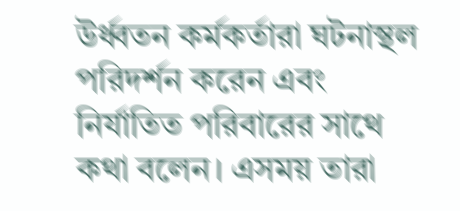উর্ধ্বতন কর্মকর্তারা ঘটনাস্থল পরিদর্শন করেন এবং নির্যাতিত পরিবারের সাথে কথা বলেন। এসময় তারা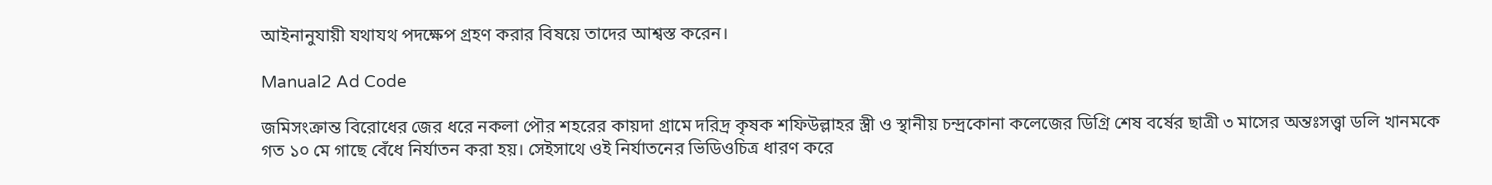আইনানুযায়ী যথাযথ পদক্ষেপ গ্রহণ করার বিষয়ে তাদের আশ্বস্ত করেন।

Manual2 Ad Code

জমিসংক্রান্ত বিরোধের জের ধরে নকলা পৌর শহরের কায়দা গ্রামে দরিদ্র কৃষক শফিউল্লাহর স্ত্রী ও স্থানীয় চন্দ্রকোনা কলেজের ডিগ্রি শেষ বর্ষের ছাত্রী ৩ মাসের অন্তঃসত্ত্বা ডলি খানমকে গত ১০ মে গাছে বেঁধে নির্যাতন করা হয়। সেইসাথে ওই নির্যাতনের ভিডিওচিত্র ধারণ করে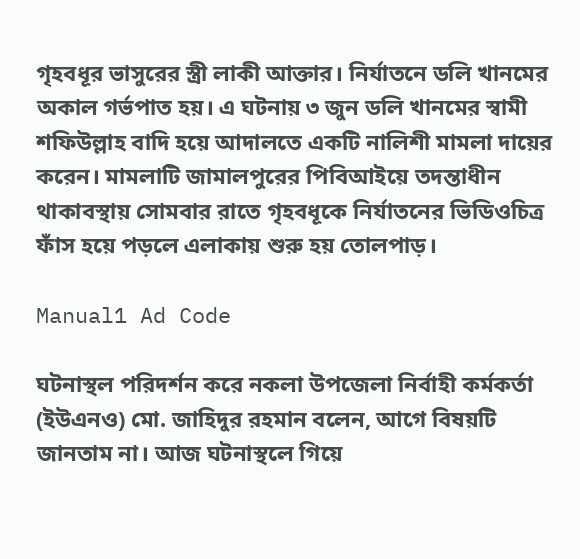গৃহবধূর ভাসুরের স্ত্রী লাকী আক্তার। নির্যাতনে ডলি খানমের অকাল গর্ভপাত হয়। এ ঘটনায় ৩ জুন ডলি খানমের স্বামী শফিউল্লাহ বাদি হয়ে আদালতে একটি নালিশী মামলা দায়ের করেন। মামলাটি জামালপুরের পিবিআইয়ে তদন্তাধীন থাকাবস্থায় সোমবার রাতে গৃহবধূকে নির্যাতনের ভিডিওচিত্র ফাঁস হয়ে পড়লে এলাকায় শুরু হয় তোলপাড়।

Manual1 Ad Code

ঘটনাস্থল পরিদর্শন করে নকলা উপজেলা নির্বাহী কর্মকর্তা (ইউএনও) মো. জাহিদুর রহমান বলেন, আগে বিষয়টি জানতাম না। আজ ঘটনাস্থলে গিয়ে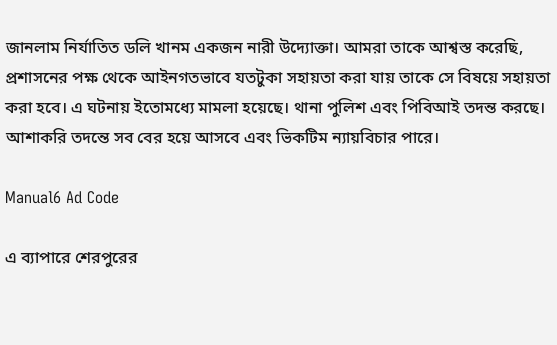জানলাম নির্যাতিত ডলি খানম একজন নারী উদ্যোক্তা। আমরা তাকে আশ্বস্ত করেছি, প্রশাসনের পক্ষ থেকে আইনগতভাবে যতটুকা সহায়তা করা যায় তাকে সে বিষয়ে সহায়তা করা হবে। এ ঘটনায় ইতোমধ্যে মামলা হয়েছে। থানা পুলিশ এবং পিবিআই তদন্ত করছে। আশাকরি তদন্তে সব বের হয়ে আসবে এবং ভিকটিম ন্যায়বিচার পারে।

Manual6 Ad Code

এ ব্যাপারে শেরপুরের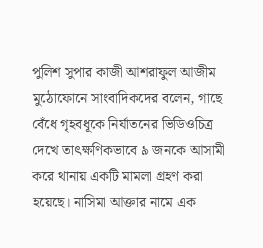পুলিশ সুপার কাজী আশরাফুল আজীম মুঠোফোনে সাংবাদিকদের বলেন, গাছে বেঁধে গৃহবধূকে নির্যাতনের ভিডিওচিত্র দেখে তাৎক্ষণিকভাবে ৯ জনকে আসামী করে থানায় একটি মামলা গ্রহণ করা হয়েছে। নাসিমা আক্তার নামে এক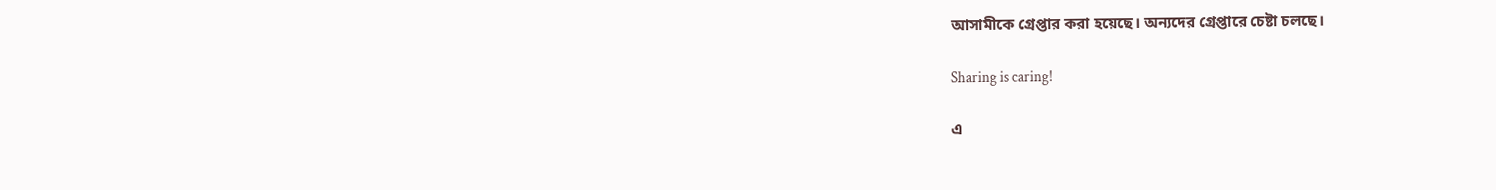আসামীকে গ্রেপ্তার করা হয়েছে। অন্যদের গ্রেপ্তারে চেষ্টা চলছে।

Sharing is caring!

এ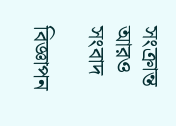সংক্রান্ত আরও সংবাদ

বিজ্ঞাপন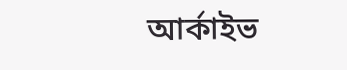আর্কাইভ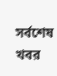সর্বশেষ খবর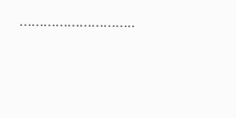………………………..